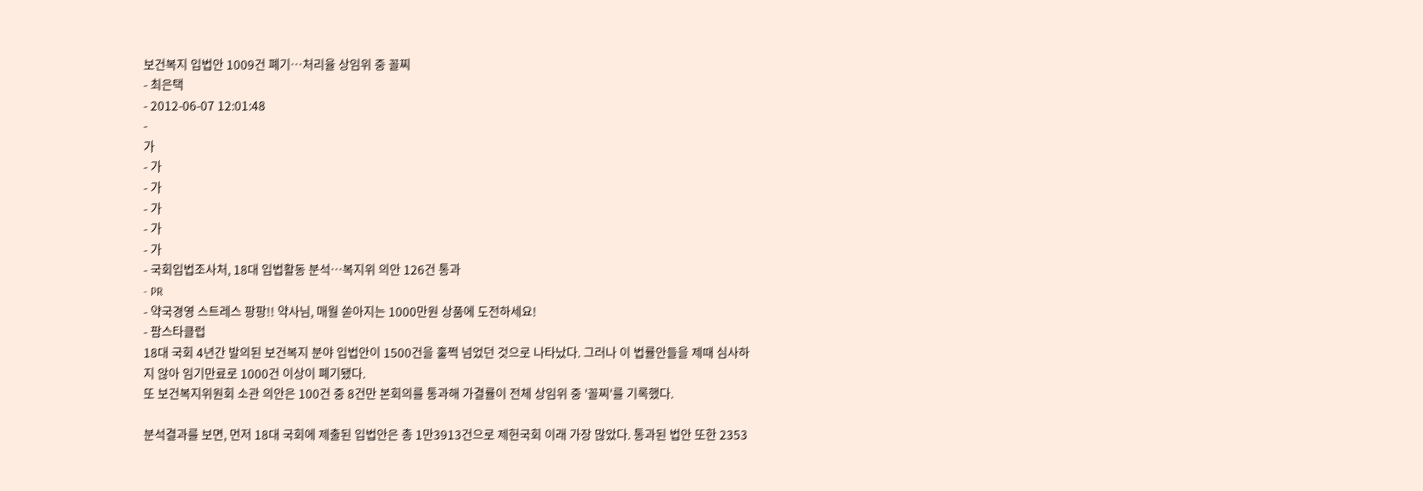보건복지 입법안 1009건 폐기…처리율 상임위 중 꼴찌
- 최은택
- 2012-06-07 12:01:48
-
가
- 가
- 가
- 가
- 가
- 가
- 국회입법조사처, 18대 입법활동 분석…복지위 의안 126건 통과
- PR
- 약국경영 스트레스 팡팡!! 약사님, 매월 쏟아지는 1000만원 상품에 도전하세요!
- 팜스타클럽
18대 국회 4년간 발의된 보건복지 분야 입법안이 1500건을 훌쩍 넘었던 것으로 나타났다. 그러나 이 법률안들을 제때 심사하지 않아 임기만료로 1000건 이상이 폐기됐다.
또 보건복지위원회 소관 의안은 100건 중 8건만 본회의를 통과해 가결률이 전체 상임위 중 '꼴찌'를 기록했다.

분석결과를 보면, 먼저 18대 국회에 제출된 입법안은 총 1만3913건으로 제헌국회 이래 가장 많았다. 통과된 법안 또한 2353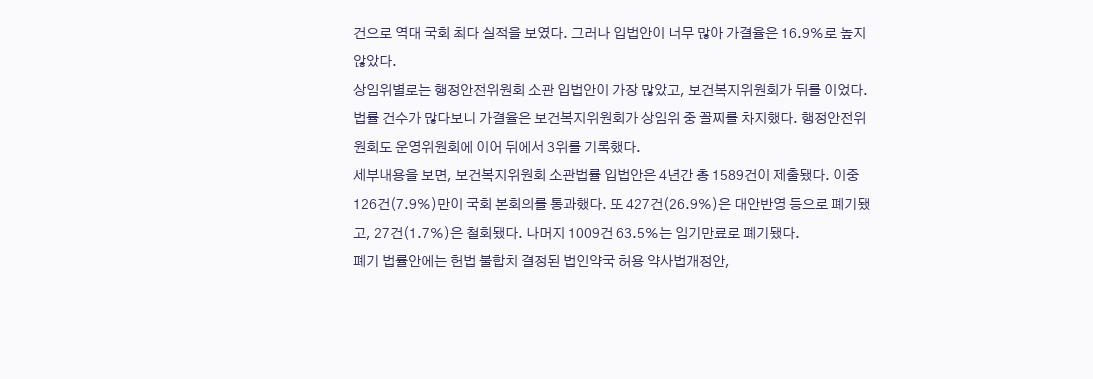건으로 역대 국회 최다 실적을 보였다. 그러나 입법안이 너무 많아 가결율은 16.9%로 높지 않았다.
상임위별로는 행정안전위원회 소관 입법안이 가장 많았고, 보건복지위원회가 뒤를 이었다.
법률 건수가 많다보니 가결율은 보건복지위원회가 상임위 중 꼴찌를 차지했다. 행정안전위원회도 운영위원회에 이어 뒤에서 3위를 기록했다.
세부내용을 보면, 보건복지위원회 소관법률 입법안은 4년간 총 1589건이 제출됐다. 이중 126건(7.9%)만이 국회 본회의를 통과했다. 또 427건(26.9%)은 대안반영 등으로 폐기됐고, 27건(1.7%)은 철회됐다. 나머지 1009건 63.5%는 임기만료로 폐기됐다.
폐기 법률안에는 헌법 불합치 결정된 법인약국 허용 약사법개정안,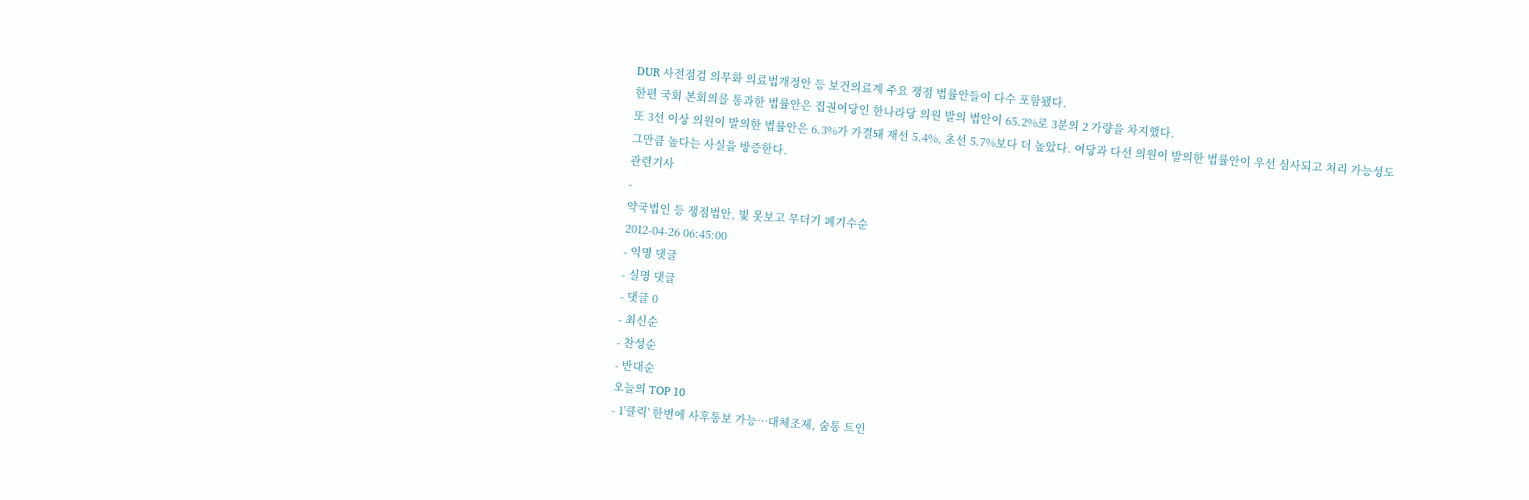DUR 사전점검 의무화 의료법개정안 등 보건의료계 주요 쟁점 법률안들이 다수 포함됐다.
한편 국회 본회의를 통과한 법률안은 집권여당인 한나라당 의원 발의 법안이 65.2%로 3분의 2 가량을 차지했다.
또 3선 이상 의원이 발의한 법률안은 6.3%가 가결돼 재선 5.4%, 초선 5.7%보다 더 높았다. 여당과 다선 의원이 발의한 법률안이 우선 심사되고 처리 가능성도 그만큼 높다는 사실을 방증한다.
관련기사
-
약국법인 등 쟁점법안, 빛 못보고 무더기 폐기수순
2012-04-26 06:45:00
- 익명 댓글
- 실명 댓글
- 댓글 0
- 최신순
- 찬성순
- 반대순
오늘의 TOP 10
- 1'클릭' 한번에 사후통보 가능…대체조제, 숨통 트인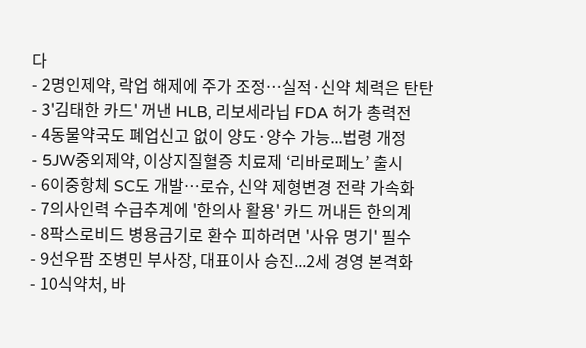다
- 2명인제약, 락업 해제에 주가 조정…실적·신약 체력은 탄탄
- 3'김태한 카드' 꺼낸 HLB, 리보세라닙 FDA 허가 총력전
- 4동물약국도 폐업신고 없이 양도·양수 가능...법령 개정
- 5JW중외제약, 이상지질혈증 치료제 ‘리바로페노’ 출시
- 6이중항체 SC도 개발…로슈, 신약 제형변경 전략 가속화
- 7의사인력 수급추계에 '한의사 활용' 카드 꺼내든 한의계
- 8팍스로비드 병용금기로 환수 피하려면 '사유 명기' 필수
- 9선우팜 조병민 부사장, 대표이사 승진...2세 경영 본격화
- 10식약처, 바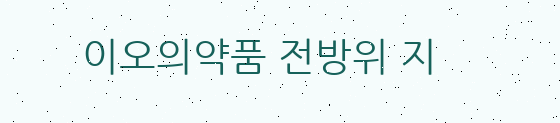이오의약품 전방위 지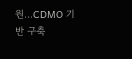원…CDMO 기반 구축